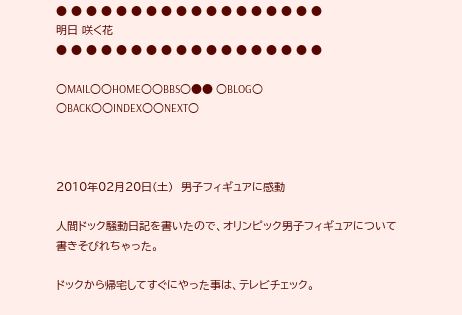● ● ● ● ● ● ● ● ● ● ● ● ● ● ● ● ● ●
明日 咲く花
● ● ● ● ● ● ● ● ● ● ● ● ● ● ● ● ● ●

○MAIL○○HOME○○BBS○●● ○BLOG○
○BACK○○INDEX○○NEXT○



2010年02月20日(土)  男子フィギュアに感動

人間ドック騒動日記を書いたので、オリンピック男子フィギュアについて
書きそびれちゃった。

ドックから帰宅してすぐにやった事は、テレビチェック。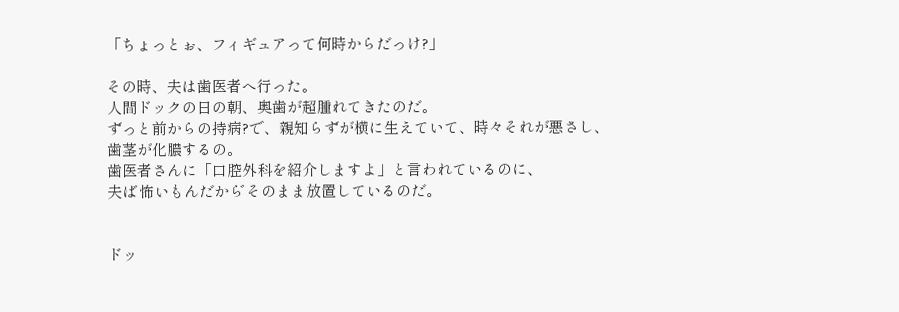「ちょっとぉ、フィギュアって何時からだっけ?」

その時、夫は歯医者へ行った。
人間ドックの日の朝、奥歯が超腫れてきたのだ。
ずっと前からの持病?で、親知らずが横に生えていて、時々それが悪さし、
歯茎が化膿するの。
歯医者さんに「口腔外科を紹介しますよ」と言われているのに、
夫は゛怖いもんだから゛そのまま放置しているのだ。


ドッ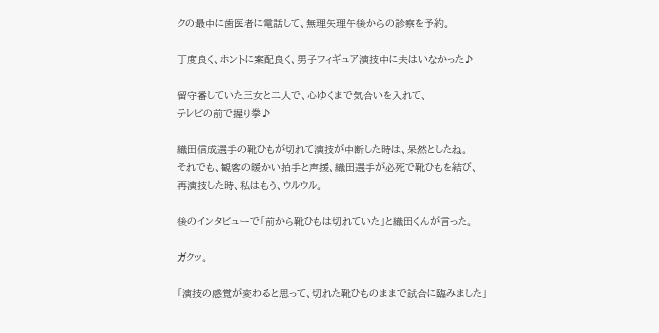クの最中に歯医者に電話して、無理矢理午後からの診察を予約。

丁度良く、ホントに案配良く、男子フィギュア演技中に夫はいなかった♪

留守番していた三女と二人で、心ゆくまで気合いを入れて、
テレビの前で握り拳♪

織田信成選手の靴ひもが切れて演技が中断した時は、呆然としたね。
それでも、観客の暖かい拍手と声援、織田選手が必死で靴ひもを結び、
再演技した時、私はもう、ウルウル。

後のインタビューで「前から靴ひもは切れていた」と織田くんが言った。

ガクッ。

「演技の感覚が変わると思って、切れた靴ひものままで試合に臨みました」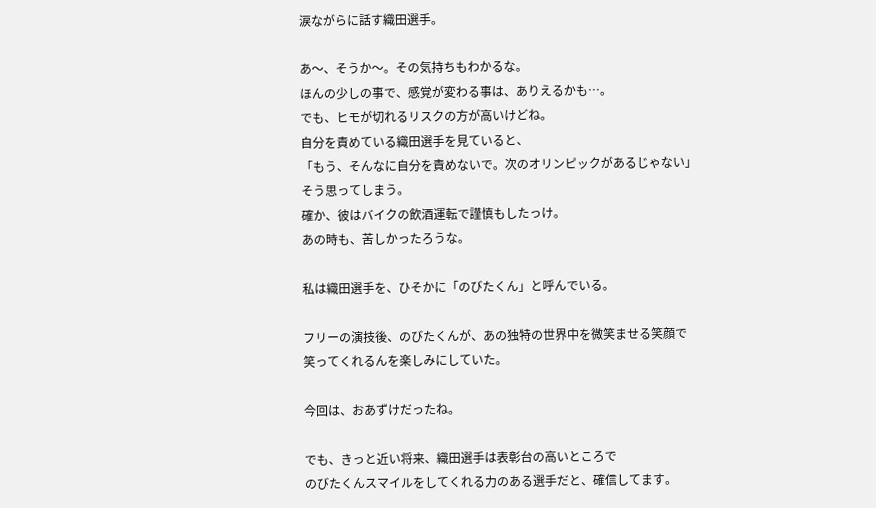涙ながらに話す織田選手。

あ〜、そうか〜。その気持ちもわかるな。
ほんの少しの事で、感覚が変わる事は、ありえるかも…。
でも、ヒモが切れるリスクの方が高いけどね。
自分を責めている織田選手を見ていると、
「もう、そんなに自分を責めないで。次のオリンピックがあるじゃない」
そう思ってしまう。
確か、彼はバイクの飲酒運転で謹慎もしたっけ。
あの時も、苦しかったろうな。

私は織田選手を、ひそかに「のびたくん」と呼んでいる。

フリーの演技後、のびたくんが、あの独特の世界中を微笑ませる笑顔で
笑ってくれるんを楽しみにしていた。

今回は、おあずけだったね。

でも、きっと近い将来、織田選手は表彰台の高いところで
のびたくんスマイルをしてくれる力のある選手だと、確信してます。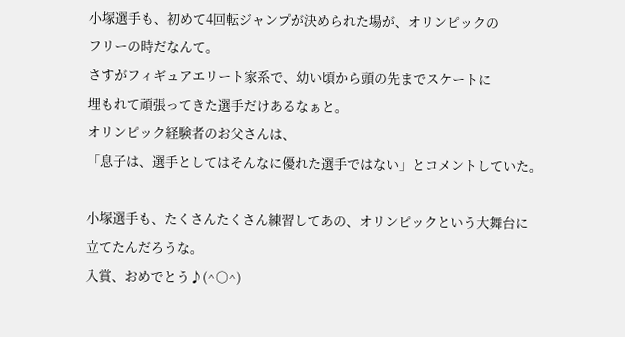小塚選手も、初めて4回転ジャンプが決められた場が、オリンピックの
フリーの時だなんて。
さすがフィギュアエリート家系で、幼い頃から頭の先までスケートに
埋もれて頑張ってきた選手だけあるなぁと。
オリンピック経験者のお父さんは、
「息子は、選手としてはそんなに優れた選手ではない」とコメントしていた。

小塚選手も、たくさんたくさん練習してあの、オリンピックという大舞台に
立てたんだろうな。
入賞、おめでとう♪(^○^)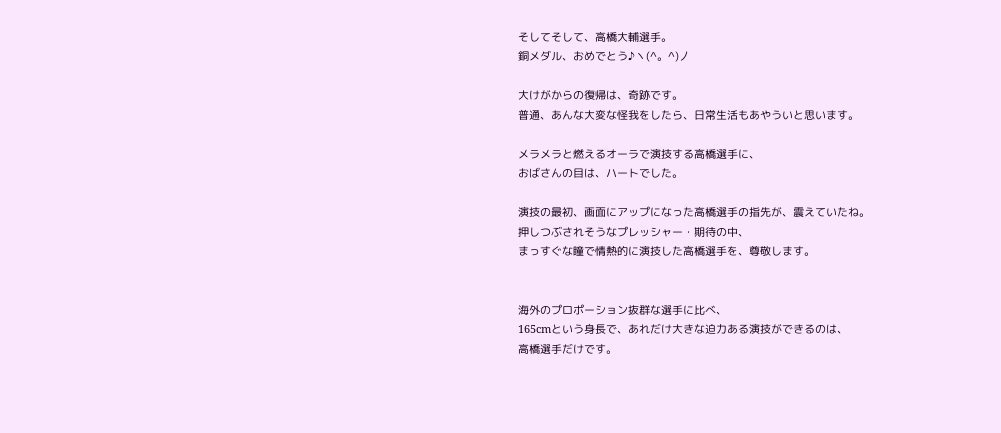そしてそして、高橋大輔選手。
銅メダル、おめでとう♪ヽ(^。^)丿

大けがからの復帰は、奇跡です。
普通、あんな大変な怪我をしたら、日常生活もあやういと思います。

メラメラと燃えるオーラで演技する高橋選手に、
おばさんの目は、ハートでした。

演技の最初、画面にアップになった高橋選手の指先が、震えていたね。
押しつぶされそうなプレッシャー・期待の中、
まっすぐな瞳で情熱的に演技した高橋選手を、尊敬します。


海外のプロポーション抜群な選手に比べ、
165cmという身長で、あれだけ大きな迫力ある演技ができるのは、
高橋選手だけです。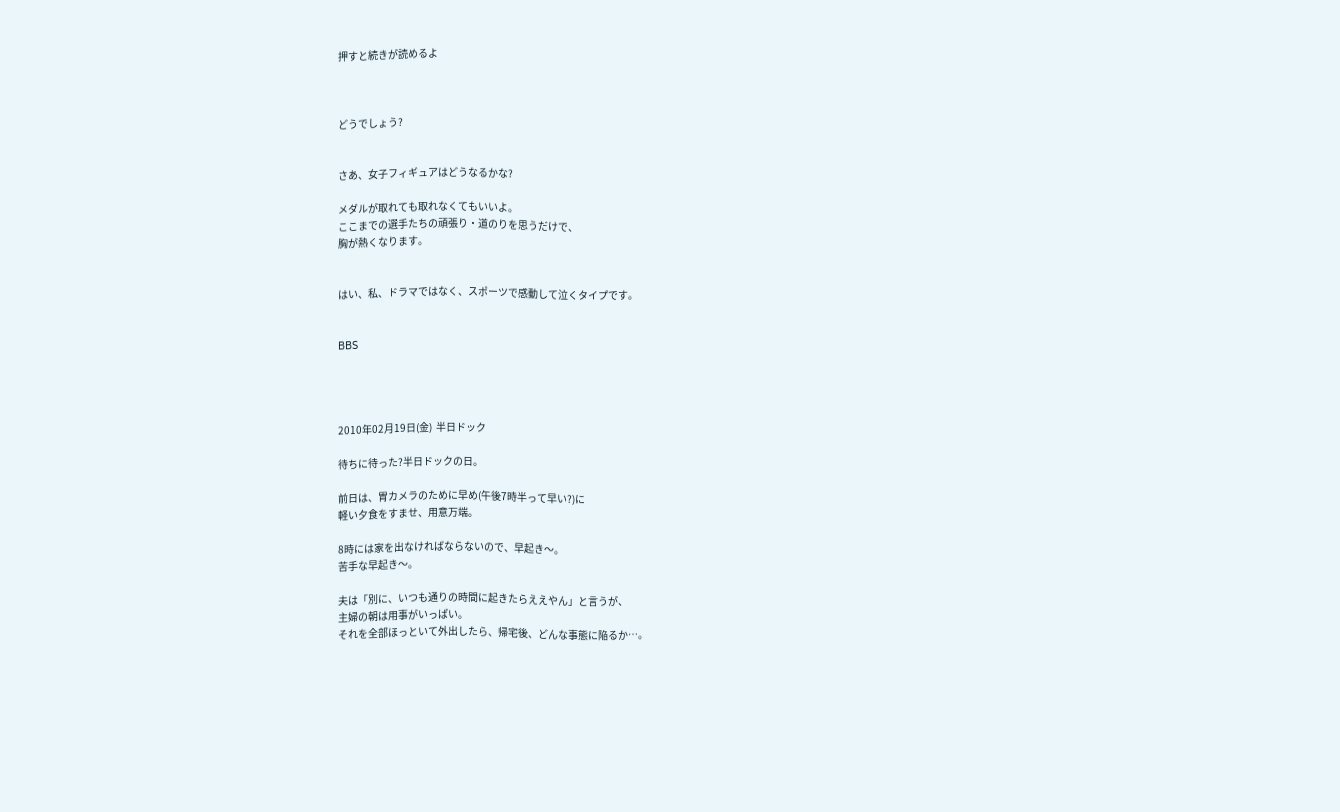押すと続きが読めるよ



どうでしょう?


さあ、女子フィギュアはどうなるかな?

メダルが取れても取れなくてもいいよ。
ここまでの選手たちの頑張り・道のりを思うだけで、
胸が熱くなります。


はい、私、ドラマではなく、スポーツで感動して泣くタイプです。


BBS




2010年02月19日(金)  半日ドック

待ちに待った?半日ドックの日。

前日は、胃カメラのために早め(午後7時半って早い?)に
軽い夕食をすませ、用意万端。

8時には家を出なければならないので、早起き〜。
苦手な早起き〜。

夫は「別に、いつも通りの時間に起きたらええやん」と言うが、
主婦の朝は用事がいっぱい。
それを全部ほっといて外出したら、帰宅後、どんな事態に陥るか…。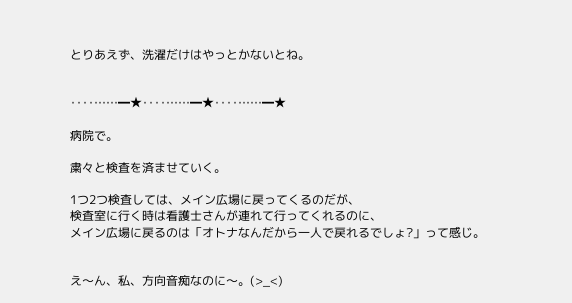とりあえず、洗濯だけはやっとかないとね。


‥‥……━★‥‥……━★‥‥……━★

病院で。

粛々と検査を済ませていく。

1つ2つ検査しては、メイン広場に戻ってくるのだが、
検査室に行く時は看護士さんが連れて行ってくれるのに、
メイン広場に戻るのは「オトナなんだから一人で戻れるでしょ?」って感じ。


え〜ん、私、方向音痴なのに〜。(>_<)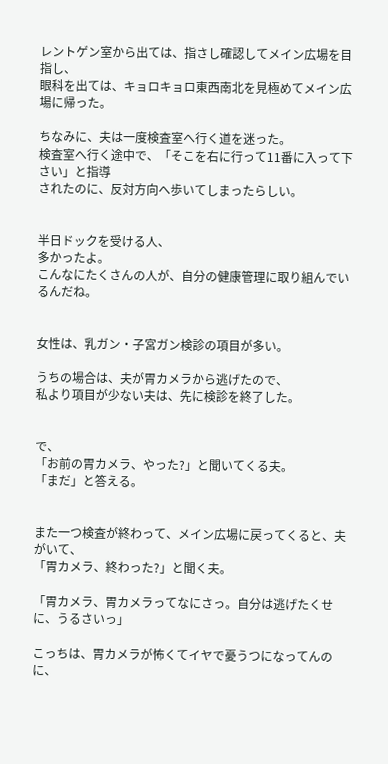レントゲン室から出ては、指さし確認してメイン広場を目指し、
眼科を出ては、キョロキョロ東西南北を見極めてメイン広場に帰った。

ちなみに、夫は一度検査室へ行く道を迷った。
検査室へ行く途中で、「そこを右に行って11番に入って下さい」と指導
されたのに、反対方向へ歩いてしまったらしい。


半日ドックを受ける人、
多かったよ。
こんなにたくさんの人が、自分の健康管理に取り組んでいるんだね。


女性は、乳ガン・子宮ガン検診の項目が多い。

うちの場合は、夫が胃カメラから逃げたので、
私より項目が少ない夫は、先に検診を終了した。


で、
「お前の胃カメラ、やった?」と聞いてくる夫。
「まだ」と答える。


また一つ検査が終わって、メイン広場に戻ってくると、夫がいて、
「胃カメラ、終わった?」と聞く夫。

「胃カメラ、胃カメラってなにさっ。自分は逃げたくせに、うるさいっ」

こっちは、胃カメラが怖くてイヤで憂うつになってんのに、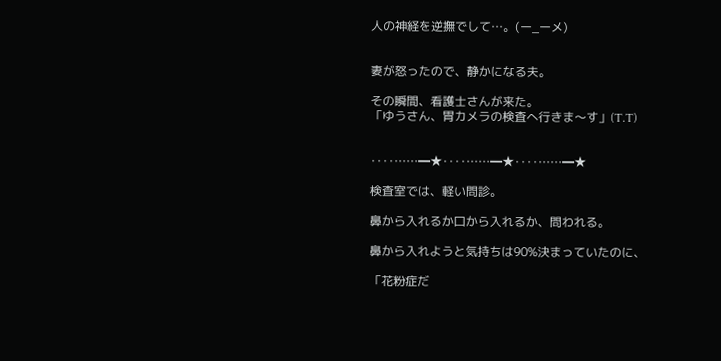人の神経を逆撫でして…。(ー_ーメ)


妻が怒ったので、静かになる夫。

その瞬間、看護士さんが来た。
「ゆうさん、胃カメラの検査へ行きま〜す」(T.T)


‥‥……━★‥‥……━★‥‥……━★

検査室では、軽い問診。

鼻から入れるか口から入れるか、問われる。

鼻から入れようと気持ちは90%決まっていたのに、

「花粉症だ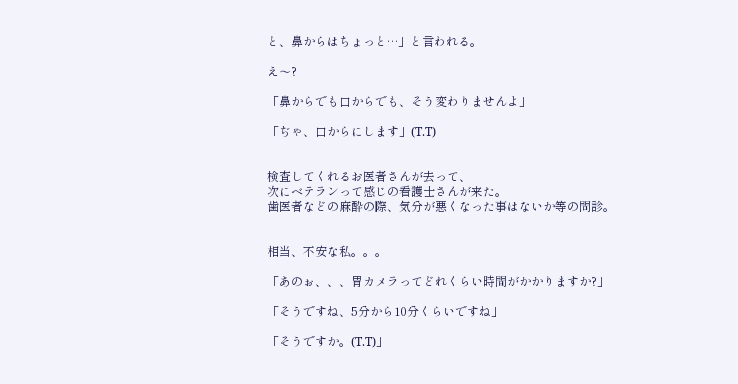と、鼻からはちょっと…」と言われる。

え〜?

「鼻からでも口からでも、そう変わりませんよ」

「ぢゃ、口からにします」(T.T)


検査してくれるお医者さんが去って、
次にベテランって感じの看護士さんが来た。
歯医者などの麻酔の際、気分が悪くなった事はないか等の問診。


相当、不安な私。。。

「あのぉ、、、胃カメラってどれくらい時間がかかりますか?」

「そうですね、5分から10分くらいですね」

「そうですか。(T.T)」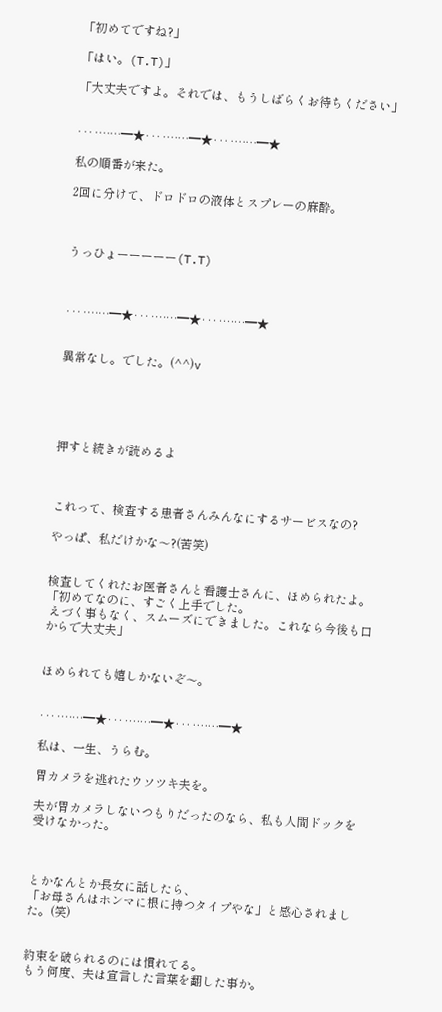「初めてですね?」

「はい。(T.T)」

「大丈夫ですよ。それでは、もうしばらくお待ちください」


‥‥……━★‥‥……━★‥‥……━★

私の順番が来た。

2回に分けて、ドロドロの液体とスプレーの麻酔。



うっひょーーーーー(T.T)



‥‥……━★‥‥……━★‥‥……━★


異常なし。でした。(^^)v





押すと続きが読めるよ



これって、検査する患者さんみんなにするサービスなの?

やっぱ、私だけかな〜?(苦笑)


検査してくれたお医者さんと看護士さんに、ほめられたよ。
「初めてなのに、すごく上手でした。
 えづく事もなく、スムーズにできました。これなら今後も口からで大丈夫」


ほめられても嬉しかないぞ〜。


‥‥……━★‥‥……━★‥‥……━★

私は、一生、うらむ。

胃カメラを逃れたウソツキ夫を。

夫が胃カメラしないつもりだったのなら、私も人間ドックを受けなかった。



とかなんとか長女に話したら、
「お母さんはホンマに根に持つタイプやな」と感心されました。(笑)


約束を破られるのには慣れてる。
もう何度、夫は宣言した言葉を翻した事か。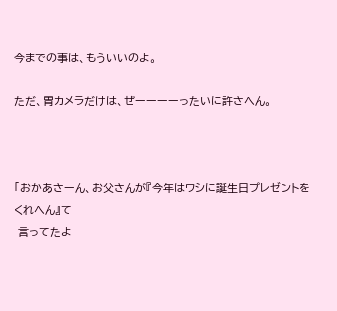今までの事は、もういいのよ。

ただ、胃カメラだけは、ぜーーーーったいに許さへん。



「おかあさーん、お父さんが『今年はワシに誕生日プレゼントをくれへん』て
 言ってたよ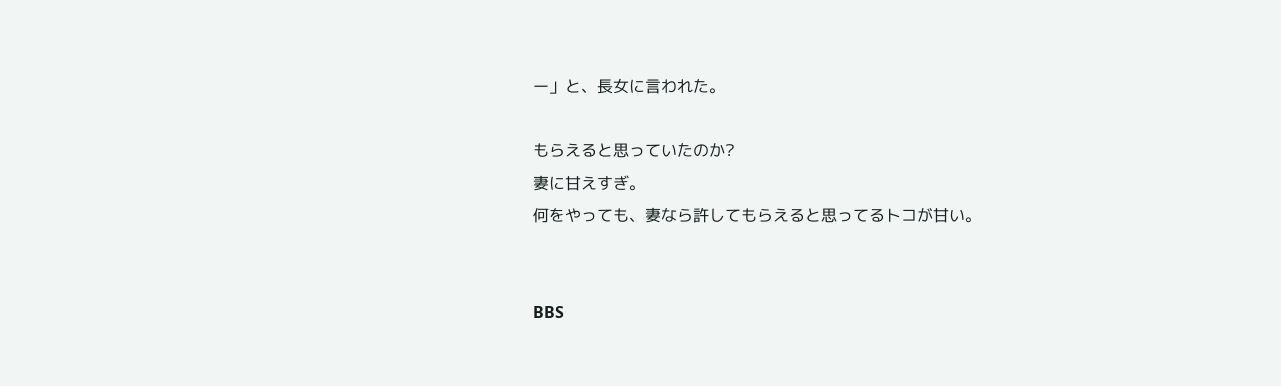ー」と、長女に言われた。

もらえると思っていたのか?
妻に甘えすぎ。
何をやっても、妻なら許してもらえると思ってるトコが甘い。


BBS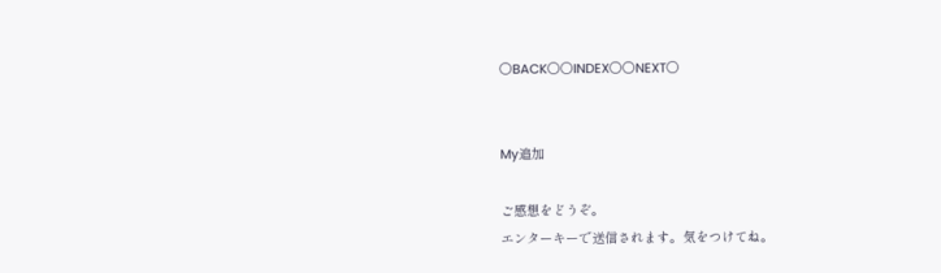○BACK○○INDEX○○NEXT○


My追加

ご感想をどうぞ。
エンターキーで送信されます。気をつけてね。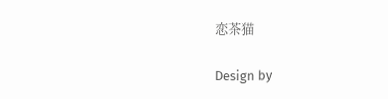恋茶猫

Design by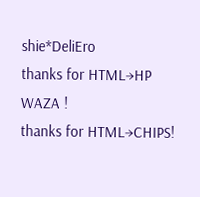shie*DeliEro
thanks for HTML→HP WAZA !
thanks for HTML→CHIPS!